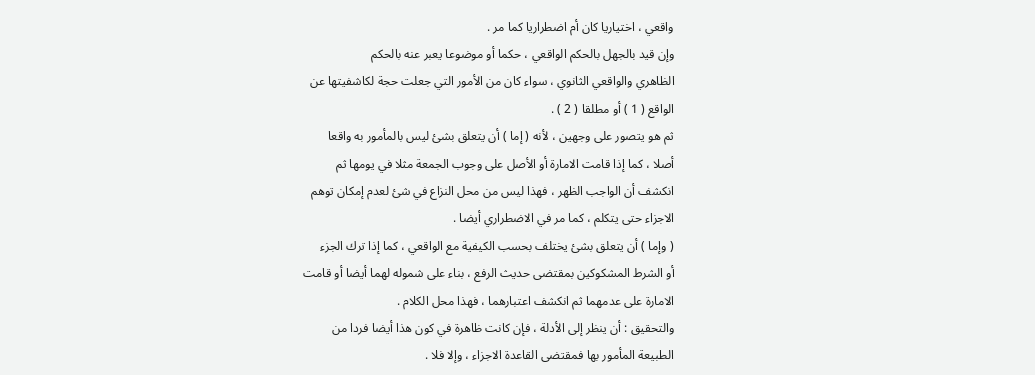واقعي ، اختياريا كان أم اضطراريا كما مر .
وإن قيد بالجهل بالحكم الواقعي ، حكما أو موضوعا يعبر عنه بالحكم
الظاهري والواقعي الثانوي ، سواء كان من الأمور التي جعلت حجة لكاشفيتها عن
الواقع ( 1 ) أو مطلقا ( 2 ) .
ثم هو يتصور على وجهين ، لأنه ( إما ) أن يتعلق بشئ ليس بالمأمور به واقعا
أصلا ، كما إذا قامت الامارة أو الأصل على وجوب الجمعة مثلا في يومها ثم
انكشف أن الواجب الظهر ، فهذا ليس من محل النزاع في شئ لعدم إمكان توهم
الاجزاء حتى يتكلم ، كما مر في الاضطراري أيضا .
( وإما ) أن يتعلق بشئ يختلف بحسب الكيفية مع الواقعي ، كما إذا ترك الجزء
أو الشرط المشكوكين بمقتضى حديث الرفع ، بناء على شموله لهما أيضا أو قامت
الامارة على عدمهما ثم انكشف اعتبارهما ، فهذا محل الكلام .
والتحقيق : أن ينظر إلى الأدلة ، فإن كانت ظاهرة في كون هذا أيضا فردا من
الطبيعة المأمور بها فمقتضى القاعدة الاجزاء ، وإلا فلا .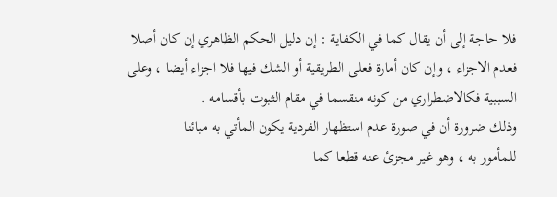فلا حاجة إلى أن يقال كما في الكفاية : إن دليل الحكم الظاهري إن كان أصلا
فعدم الاجزاء ، وإن كان أمارة فعلى الطريقية أو الشك فيها فلا اجزاء أيضا ، وعلى
السببية فكالاضطراري من كونه منقسما في مقام الثبوت بأقسامه .
وذلك ضرورة أن في صورة عدم استظهار الفردية يكون المأتي به مبائنا
للمأمور به ، وهو غير مجزئ عنه قطعا كما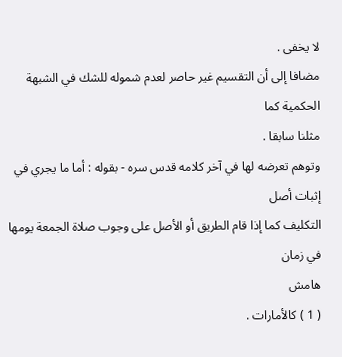لا يخفى .
مضافا إلى أن التقسيم غير حاصر لعدم شموله للشك في الشبهة الحكمية كما
مثلنا سابقا .
وتوهم تعرضه لها في آخر كلامه قدس سره - بقوله : أما ما يجري في إثبات أصل
التكليف كما إذا قام الطريق أو الأصل على وجوب صلاة الجمعة يومها في زمان
هامش
( 1 ) كالأمارات .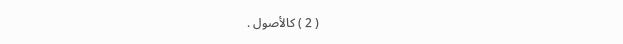( 2 ) كالأصول .